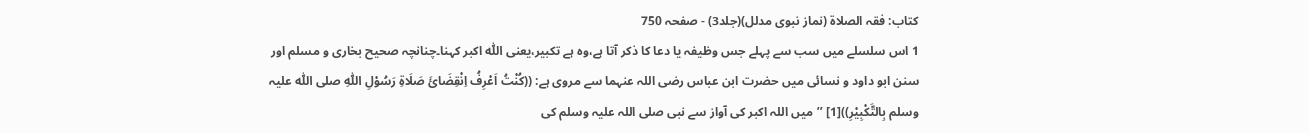کتاب: فقہ الصلاۃ (نماز نبوی مدلل)(جلد3) - صفحہ 750
1 اس سلسلے میں سب سے پہلے جس وظیفہ یا دعا کا ذکر آتا ہے،وہ ہے تکبیر،یعنی اللّٰه اکبر کہنا۔چنانچہ صحیح بخاری و مسلم اور سنن ابو داود و نسائی میں حضرت ابن عباس رضی اللہ عنہما سے مروی ہے: ((کُنْتُ اَعْرِفُ اِنْقِضَائَ صَلَاۃِ رَسُوْلِ اللّٰہِ صلی اللّٰه علیہ وسلم بِالتَّکْبِیْرِ))[1] ’’میں اللہ اکبر کی آواز سے نبی صلی اللہ علیہ وسلم کی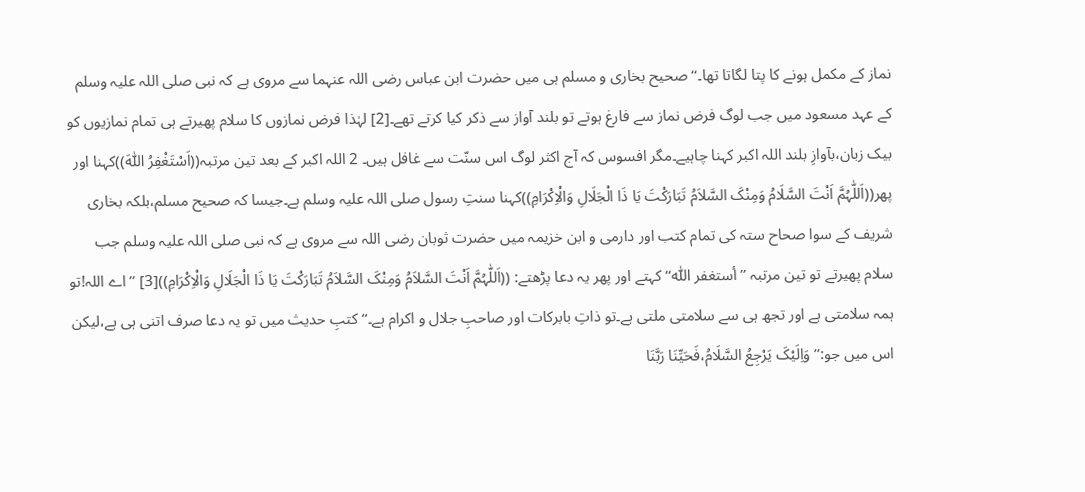نماز کے مکمل ہونے کا پتا لگاتا تھا۔‘‘ صحیح بخاری و مسلم ہی میں حضرت ابن عباس رضی اللہ عنہما سے مروی ہے کہ نبی صلی اللہ علیہ وسلم کے عہد مسعود میں جب لوگ فرض نماز سے فارغ ہوتے تو بلند آواز سے ذکر کیا کرتے تھے۔[2] لہٰذا فرض نمازوں کا سلام پھیرتے ہی تمام نمازیوں کو بیک زبان،بآوازِ بلند اللہ اکبر کہنا چاہیے۔مگر افسوس کہ آج اکثر لوگ اس سنّت سے غافل ہیں۔ 2 اللہ اکبر کے بعد تین مرتبہ((اَسْتَغْفِرُ اللّٰہَ))کہنا اور پھر((اَللّٰہُمَّ اَنْتَ السَّلَامُ وَمِنْکَ السَّلاَمُ تَبَارَکْتَ یَا ذَا الْجَلَالِ وَالْاِکْرَامِ))کہنا سنتِ رسول صلی اللہ علیہ وسلم ہے۔جیسا کہ صحیح مسلم،بلکہ بخاری شریف کے سوا صحاح ستہ کی تمام کتب اور دارمی و ابن خزیمہ میں حضرت ثوبان رضی اللہ سے مروی ہے کہ نبی صلی اللہ علیہ وسلم جب سلام پھیرتے تو تین مرتبہ ’’أستغفر اللّٰه‘‘ کہتے اور پھر یہ دعا پڑھتے: ((اَللّٰہُمَّ اَنْتَ السَّلاَمُ وَمِنْکَ السَّلاَمُ تَبَارَکْتَ یَا ذَا الْجَلَالِ وَالْاِکْرَامِ))[3] ’’اے اللہ!تو ہمہ سلامتی ہے اور تجھ ہی سے سلامتی ملتی ہے۔تو ذاتِ بابرکات اور صاحبِ جلال و اکرام ہے۔‘‘ کتبِ حدیث میں تو یہ دعا صرف اتنی ہی ہے،لیکن اس میں جو:’’وَاِلَیْکَ یَرْجِعُ السَّلَامُ،فَحَیِّنَا رَبَّنَا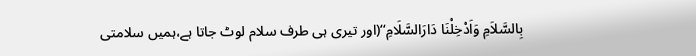بِالسَّلاَمِ وَاَدْخِلْنَا دَارَالسَّلَامِ‘‘(اور تیری ہی طرف سلام لوٹ جاتا ہے،ہمیں سلامتی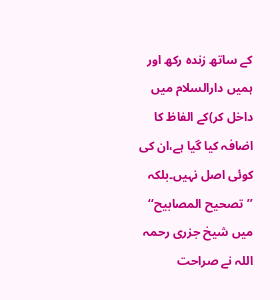کے ساتھ زندہ رکھ اور ہمیں دارالسلام میں داخل کر)کے الفاظ کا اضافہ کیا گیا ہے،ان کی کوئی اصل نہیں۔بلکہ ’’تصحیح المصابیح‘‘ میں شیخ جزری رحمہ اللہ نے صراحت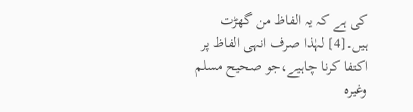کی ہے کہ یہ الفاظ من گھڑت ہیں۔[4] لہٰذا صرف انہی الفاظ پر اکتفا کرنا چاہیے،جو صحیح مسلم وغیرہ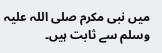میں نبی مکرم صلی اللہ علیہ وسلم سے ثابت ہیں۔